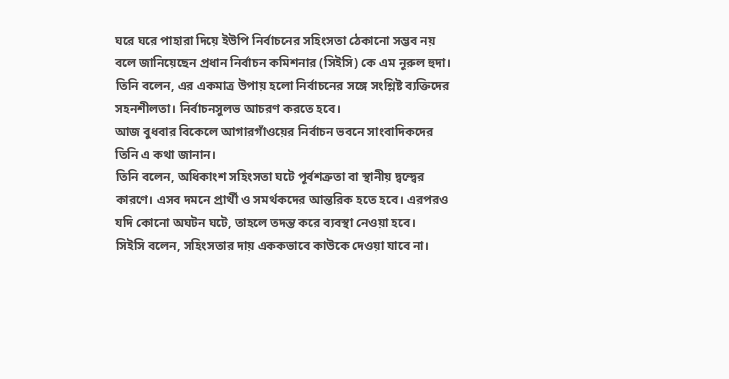ঘরে ঘরে পাহারা দিয়ে ইউপি নির্বাচনের সহিংসতা ঠেকানো সম্ভব নয় বলে জানিয়েছেন প্রধান নির্বাচন কমিশনার (সিইসি) কে এম নূরুল হুদা। তিনি বলেন, এর একমাত্র উপায় হলো নির্বাচনের সঙ্গে সংশ্লিষ্ট ব্যক্তিদের সহনশীলতা। নির্বাচনসুলভ আচরণ করতে হবে।
আজ বুধবার বিকেলে আগারগাঁওয়ের নির্বাচন ভবনে সাংবাদিকদের তিনি এ কথা জানান।
তিনি বলেন, অধিকাংশ সহিংসতা ঘটে পূর্বশত্রুতা বা স্থানীয় দ্বন্দ্বের কারণে। এসব দমনে প্রার্থী ও সমর্থকদের আন্তরিক হতে হবে। এরপরও যদি কোনো অঘটন ঘটে, তাহলে তদন্ত করে ব্যবস্থা নেওয়া হবে।
সিইসি বলেন, সহিংসতার দায় এককভাবে কাউকে দেওয়া যাবে না।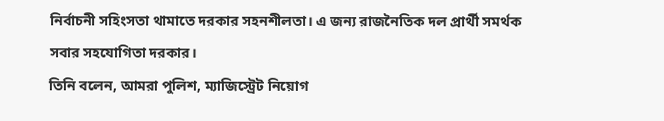নির্বাচনী সহিংসতা থামাতে দরকার সহনশীলতা। এ জন্য রাজনৈতিক দল প্রার্থী সমর্থক সবার সহযোগিতা দরকার।
তিনি বলেন, আমরা পুলিশ, ম্যাজিস্ট্রেট নিয়োগ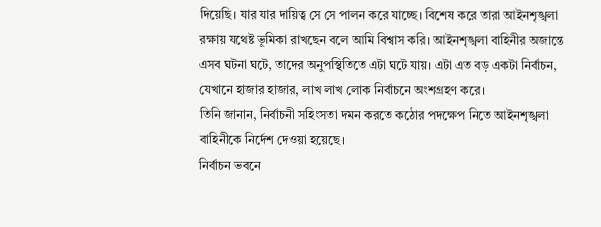দিয়েছি। যার যার দায়িত্ব সে সে পালন করে যাচ্ছে। বিশেষ করে তারা আইনশৃঙ্খলা রক্ষায় যথেষ্ট ভূমিকা রাখছেন বলে আমি বিশ্বাস করি। আইনশৃঙ্খলা বাহিনীর অজান্তে এসব ঘটনা ঘটে, তাদের অনুপস্থিতিতে এটা ঘটে যায়। এটা এত বড় একটা নির্বাচন, যেখানে হাজার হাজার, লাখ লাখ লোক নির্বাচনে অংশগ্রহণ করে।
তিনি জানান, নির্বাচনী সহিংসতা দমন করতে কঠোর পদক্ষেপ নিতে আইনশৃঙ্খলা বাহিনীকে নির্দেশ দেওয়া হয়েছে।
নির্বাচন ভবনে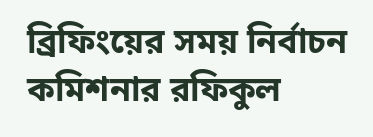ব্রিফিংয়ের সময় নির্বাচন কমিশনার রফিকুল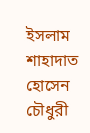ইসলাম শাহাদাত হোসেন চৌধুরী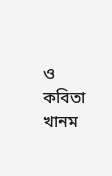ও কবিতা খানম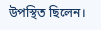উপস্থিত ছিলেন।